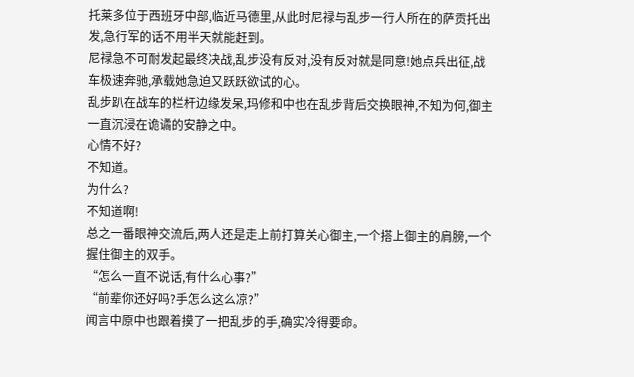托莱多位于西班牙中部,临近马德里,从此时尼禄与乱步一行人所在的萨贡托出发,急行军的话不用半天就能赶到。
尼禄急不可耐发起最终决战,乱步没有反对,没有反对就是同意!她点兵出征,战车极速奔驰,承载她急迫又跃跃欲试的心。
乱步趴在战车的栏杆边缘发呆,玛修和中也在乱步背后交换眼神,不知为何,御主一直沉浸在诡谲的安静之中。
心情不好?
不知道。
为什么?
不知道啊!
总之一番眼神交流后,两人还是走上前打算关心御主,一个搭上御主的肩膀,一个握住御主的双手。
“怎么一直不说话,有什么心事?”
“前辈你还好吗?手怎么这么凉?”
闻言中原中也跟着摸了一把乱步的手,确实冷得要命。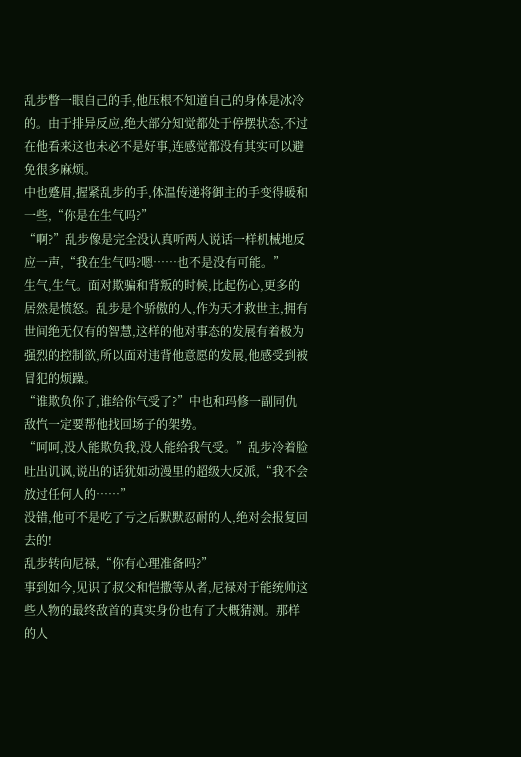乱步瞥一眼自己的手,他压根不知道自己的身体是冰冷的。由于排异反应,绝大部分知觉都处于停摆状态,不过在他看来这也未必不是好事,连感觉都没有其实可以避免很多麻烦。
中也蹙眉,握紧乱步的手,体温传递将御主的手变得暖和一些,“你是在生气吗?”
“啊?”乱步像是完全没认真听两人说话一样机械地反应一声,“我在生气吗?嗯……也不是没有可能。”
生气,生气。面对欺骗和背叛的时候,比起伤心,更多的居然是愤怒。乱步是个骄傲的人,作为天才救世主,拥有世间绝无仅有的智慧,这样的他对事态的发展有着极为强烈的控制欲,所以面对违背他意愿的发展,他感受到被冒犯的烦躁。
“谁欺负你了,谁给你气受了?”中也和玛修一副同仇敌忾一定要帮他找回场子的架势。
“呵呵,没人能欺负我,没人能给我气受。”乱步冷着脸吐出讥讽,说出的话犹如动漫里的超级大反派,“我不会放过任何人的……”
没错,他可不是吃了亏之后默默忍耐的人,绝对会报复回去的!
乱步转向尼禄,“你有心理准备吗?”
事到如今,见识了叔父和恺撒等从者,尼禄对于能统帅这些人物的最终敌首的真实身份也有了大概猜测。那样的人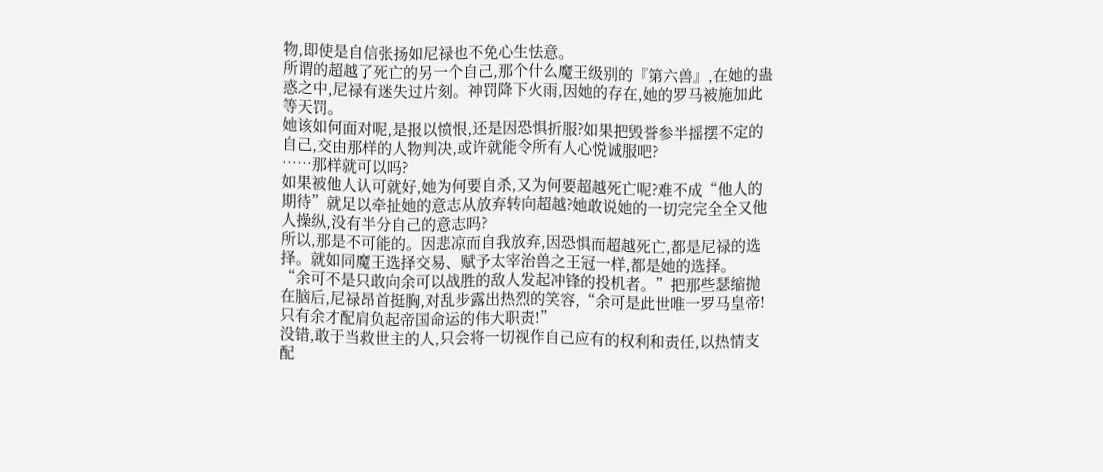物,即使是自信张扬如尼禄也不免心生怯意。
所谓的超越了死亡的另一个自己,那个什么魔王级别的『第六兽』,在她的蛊惑之中,尼禄有迷失过片刻。神罚降下火雨,因她的存在,她的罗马被施加此等天罚。
她该如何面对呢,是报以愤恨,还是因恐惧折服?如果把毁誉参半摇摆不定的自己,交由那样的人物判决,或许就能令所有人心悦诚服吧?
……那样就可以吗?
如果被他人认可就好,她为何要自杀,又为何要超越死亡呢?难不成“他人的期待”就足以牵扯她的意志从放弃转向超越?她敢说她的一切完完全全又他人操纵,没有半分自己的意志吗?
所以,那是不可能的。因悲凉而自我放弃,因恐惧而超越死亡,都是尼禄的选择。就如同魔王选择交易、赋予太宰治兽之王冠一样,都是她的选择。
“余可不是只敢向余可以战胜的敌人发起冲锋的投机者。”把那些瑟缩抛在脑后,尼禄昂首挺胸,对乱步露出热烈的笑容,“余可是此世唯一罗马皇帝!只有余才配肩负起帝国命运的伟大职责!”
没错,敢于当救世主的人,只会将一切视作自己应有的权利和责任,以热情支配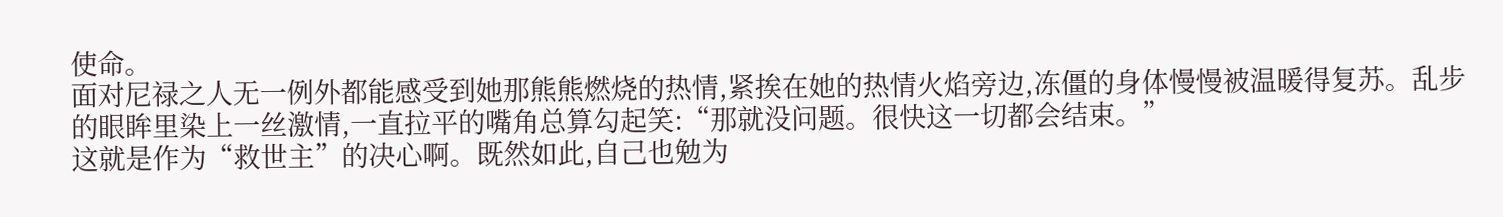使命。
面对尼禄之人无一例外都能感受到她那熊熊燃烧的热情,紧挨在她的热情火焰旁边,冻僵的身体慢慢被温暖得复苏。乱步的眼眸里染上一丝激情,一直拉平的嘴角总算勾起笑:“那就没问题。很快这一切都会结束。”
这就是作为“救世主”的决心啊。既然如此,自己也勉为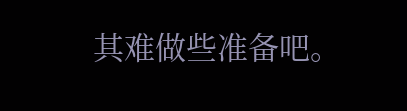其难做些准备吧。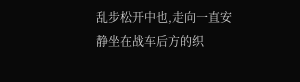乱步松开中也,走向一直安静坐在战车后方的织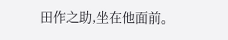田作之助,坐在他面前。